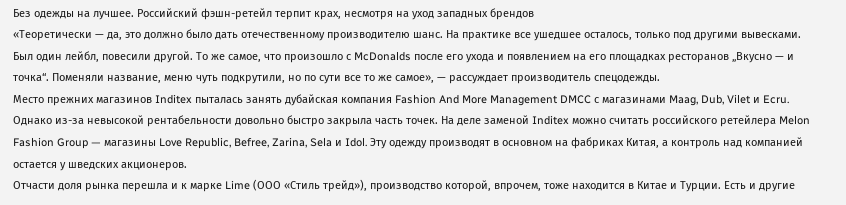Без одежды на лучшее. Российский фэшн-ретейл терпит крах, несмотря на уход западных брендов
«Теоретически — да, это должно было дать отечественному производителю шанс. На практике все ушедшее осталось, только под другими вывесками. Был один лейбл, повесили другой. То же самое, что произошло с McDonalds после его ухода и появлением на его площадках ресторанов „Вкусно — и точка“. Поменяли название, меню чуть подкрутили, но по сути все то же самое», — рассуждает производитель спецодежды.
Место прежних магазинов Inditex пыталась занять дубайская компания Fashion And More Management DMCC с магазинами Maag, Dub, Vilet и Ecru. Однако из-за невысокой рентабельности довольно быстро закрыла часть точек. На деле заменой Inditex можно считать российского ретейлера Melon Fashion Group — магазины Love Republic, Befree, Zarina, Sela и Idol. Эту одежду производят в основном на фабриках Китая, а контроль над компанией остается у шведских акционеров.
Отчасти доля рынка перешла и к марке Lime (ООО «Стиль трейд»), производство которой, впрочем, тоже находится в Китае и Турции. Есть и другие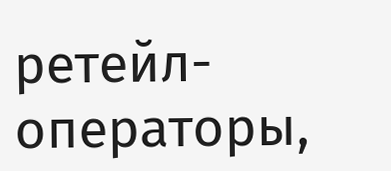ретейл-операторы,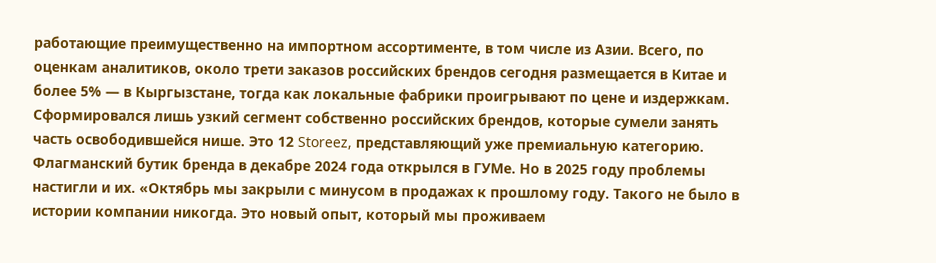работающие преимущественно на импортном ассортименте, в том числе из Азии. Всего, по оценкам аналитиков, около трети заказов российских брендов сегодня размещается в Китае и более 5% — в Кыргызстане, тогда как локальные фабрики проигрывают по цене и издержкам.
Сформировался лишь узкий сегмент собственно российских брендов, которые сумели занять часть освободившейся нише. Это 12 Storeez, представляющий уже премиальную категорию. Флагманский бутик бренда в декабре 2024 года открылся в ГУМе. Но в 2025 году проблемы настигли и их. «Октябрь мы закрыли с минусом в продажах к прошлому году. Такого не было в истории компании никогда. Это новый опыт, который мы проживаем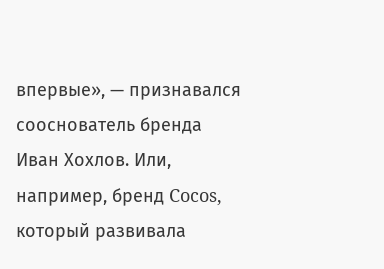впервые», — признавался сооснователь бренда Иван Хохлов. Или, например, бренд Cocos, который развивала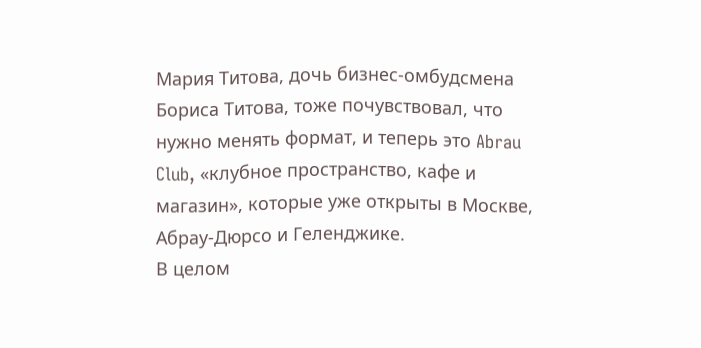Мария Титова, дочь бизнес-омбудсмена Бориса Титова, тоже почувствовал, что нужно менять формат, и теперь это Abrau Club, «клубное пространство, кафе и магазин», которые уже открыты в Москве, Абрау-Дюрсо и Геленджике.
В целом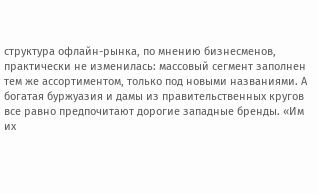структура офлайн-рынка, по мнению бизнесменов, практически не изменилась: массовый сегмент заполнен тем же ассортиментом, только под новыми названиями. А богатая буржуазия и дамы из правительственных кругов все равно предпочитают дорогие западные бренды. «Им их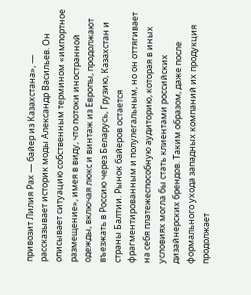привозит Лилия Рах — байер из Казахстана», — рассказывает историк моды Александр Васильев. Он описывает ситуацию собственным термином «импортное размещение», имея в виду, что потоки иностранной одежды, включая люкс и винтаж из Европы, продолжают въезжать в Россию через Беларусь, Грузию, Казахстан и страны Балтии. Рынок байеров остается фрагментированным и полулегальным, но он оттягивает на себя платежеспособную аудиторию, которая в иных условиях могла бы стать клиентами российских дизайнерских брендов. Таким образом, даже после формального ухода западных компаний их продукция продолжает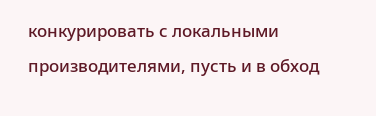конкурировать с локальными производителями, пусть и в обход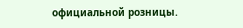официальной розницы.